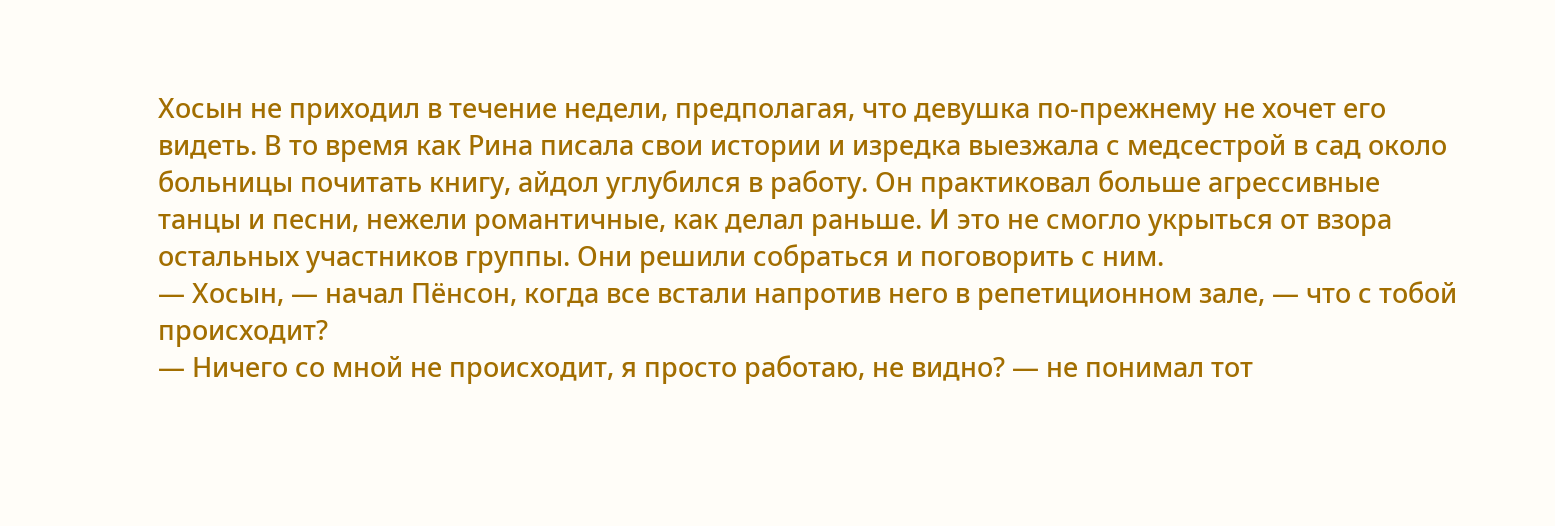Хосын не приходил в течение недели, предполагая, что девушка по-прежнему не хочет его видеть. В то время как Рина писала свои истории и изредка выезжала с медсестрой в сад около больницы почитать книгу, айдол углубился в работу. Он практиковал больше агрессивные танцы и песни, нежели романтичные, как делал раньше. И это не смогло укрыться от взора остальных участников группы. Они решили собраться и поговорить с ним.
— Хосын, — начал Пёнсон, когда все встали напротив него в репетиционном зале, — что с тобой происходит?
— Ничего со мной не происходит, я просто работаю, не видно? — не понимал тот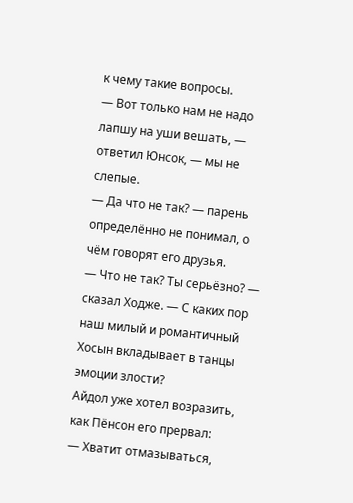к чему такие вопросы.
— Вот только нам не надо лапшу на уши вешать, — ответил Юнсок, — мы не слепые.
— Да что не так? — парень определённо не понимал, о чём говорят его друзья.
— Что не так? Ты серьёзно? — сказал Ходже. — С каких пор наш милый и романтичный Хосын вкладывает в танцы эмоции злости?
Айдол уже хотел возразить, как Пёнсон его прервал:
— Хватит отмазываться,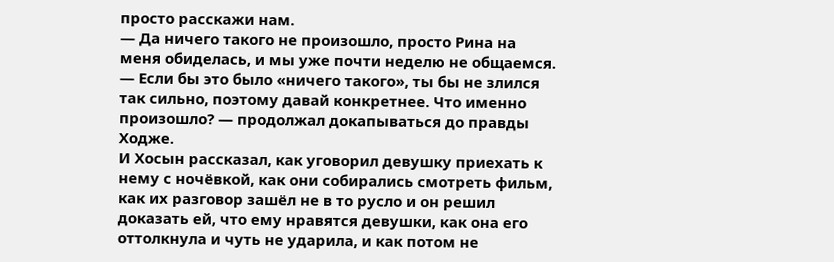просто расскажи нам.
— Да ничего такого не произошло, просто Рина на меня обиделась, и мы уже почти неделю не общаемся.
— Если бы это было «ничего такого», ты бы не злился так сильно, поэтому давай конкретнее. Что именно произошло? — продолжал докапываться до правды Ходже.
И Хосын рассказал, как уговорил девушку приехать к нему с ночёвкой, как они собирались смотреть фильм, как их разговор зашёл не в то русло и он решил доказать ей, что ему нравятся девушки, как она его оттолкнула и чуть не ударила, и как потом не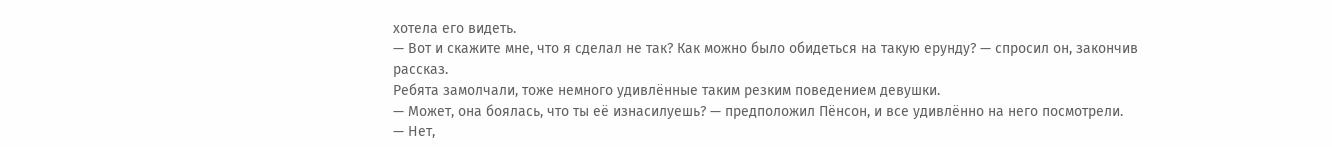хотела его видеть.
— Вот и скажите мне, что я сделал не так? Как можно было обидеться на такую ерунду? — спросил он, закончив рассказ.
Ребята замолчали, тоже немного удивлённые таким резким поведением девушки.
— Может, она боялась, что ты её изнасилуешь? — предположил Пёнсон, и все удивлённо на него посмотрели.
— Нет,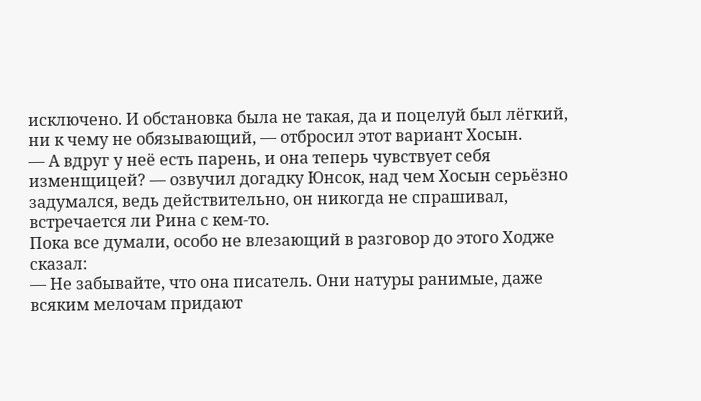исключено. И обстановка была не такая, да и поцелуй был лёгкий, ни к чему не обязывающий, — отбросил этот вариант Хосын.
— А вдруг у неё есть парень, и она теперь чувствует себя изменщицей? — озвучил догадку Юнсок, над чем Хосын серьёзно задумался, ведь действительно, он никогда не спрашивал, встречается ли Рина с кем-то.
Пока все думали, особо не влезающий в разговор до этого Ходже сказал:
— Не забывайте, что она писатель. Они натуры ранимые, даже всяким мелочам придают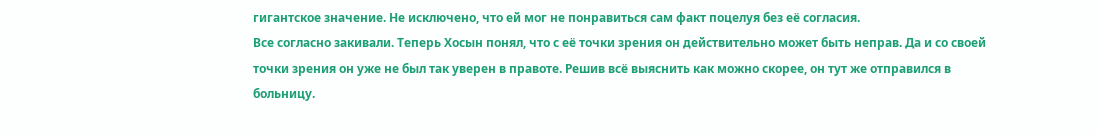гигантское значение. Не исключено, что ей мог не понравиться сам факт поцелуя без её согласия.
Все согласно закивали. Теперь Хосын понял, что с её точки зрения он действительно может быть неправ. Да и со своей точки зрения он уже не был так уверен в правоте. Решив всё выяснить как можно скорее, он тут же отправился в больницу.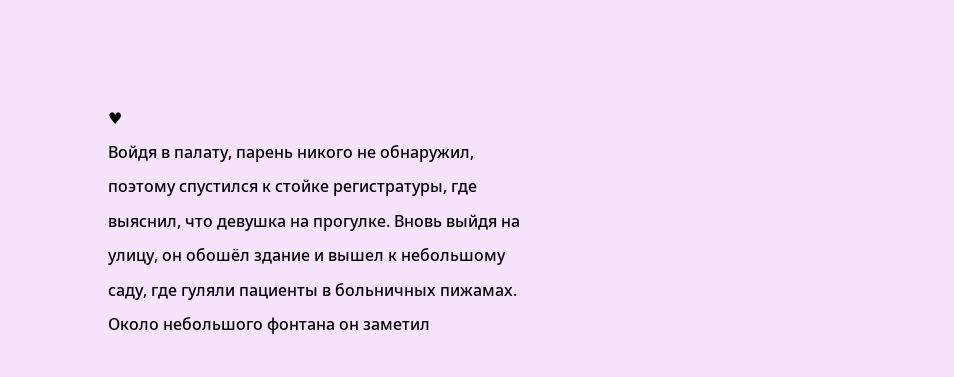♥
Войдя в палату, парень никого не обнаружил, поэтому спустился к стойке регистратуры, где выяснил, что девушка на прогулке. Вновь выйдя на улицу, он обошёл здание и вышел к небольшому саду, где гуляли пациенты в больничных пижамах. Около небольшого фонтана он заметил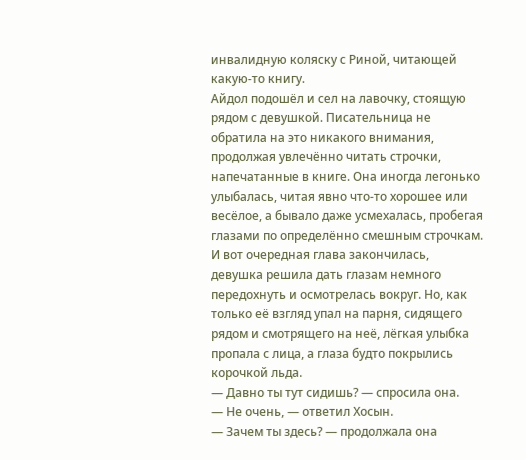инвалидную коляску с Риной, читающей какую-то книгу.
Айдол подошёл и сел на лавочку, стоящую рядом с девушкой. Писательница не обратила на это никакого внимания, продолжая увлечённо читать строчки, напечатанные в книге. Она иногда легонько улыбалась, читая явно что-то хорошее или весёлое, а бывало даже усмехалась, пробегая глазами по определённо смешным строчкам. И вот очередная глава закончилась, девушка решила дать глазам немного передохнуть и осмотрелась вокруг. Но, как только её взгляд упал на парня, сидящего рядом и смотрящего на неё, лёгкая улыбка пропала с лица, а глаза будто покрылись корочкой льда.
— Давно ты тут сидишь? — спросила она.
— Не очень, — ответил Хосын.
— Зачем ты здесь? — продолжала она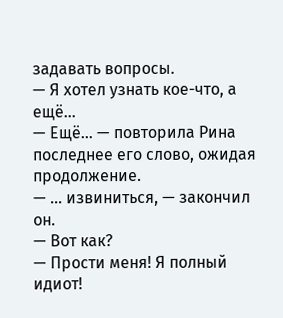задавать вопросы.
— Я хотел узнать кое-что, а ещё…
— Ещё… — повторила Рина последнее его слово, ожидая продолжение.
— … извиниться, — закончил он.
— Вот как?
— Прости меня! Я полный идиот!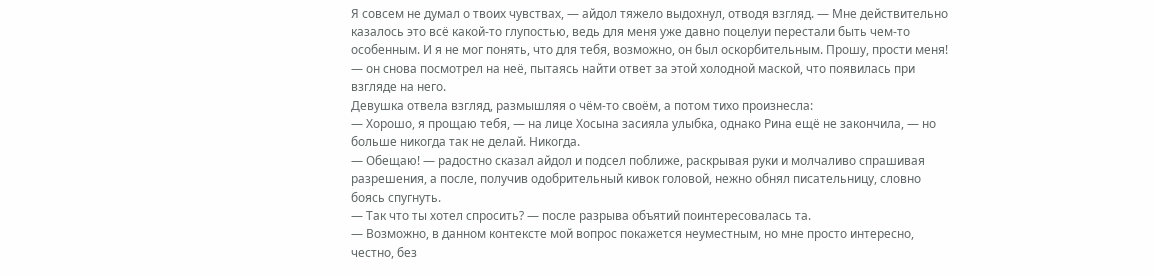Я совсем не думал о твоих чувствах, — айдол тяжело выдохнул, отводя взгляд. — Мне действительно казалось это всё какой-то глупостью, ведь для меня уже давно поцелуи перестали быть чем-то особенным. И я не мог понять, что для тебя, возможно, он был оскорбительным. Прошу, прости меня! — он снова посмотрел на неё, пытаясь найти ответ за этой холодной маской, что появилась при взгляде на него.
Девушка отвела взгляд, размышляя о чём-то своём, а потом тихо произнесла:
— Хорошо, я прощаю тебя, — на лице Хосына засияла улыбка, однако Рина ещё не закончила, — но больше никогда так не делай. Никогда.
— Обещаю! — радостно сказал айдол и подсел поближе, раскрывая руки и молчаливо спрашивая разрешения, а после, получив одобрительный кивок головой, нежно обнял писательницу, словно боясь спугнуть.
— Так что ты хотел спросить? — после разрыва объятий поинтересовалась та.
— Возможно, в данном контексте мой вопрос покажется неуместным, но мне просто интересно, честно, без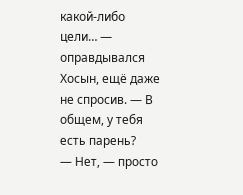какой-либо цели… — оправдывался Хосын, ещё даже не спросив. — В общем, у тебя есть парень?
— Нет, — просто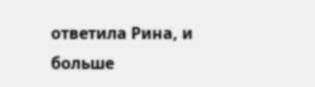ответила Рина, и больше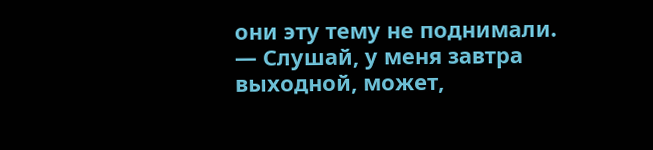они эту тему не поднимали.
— Слушай, у меня завтра выходной, может,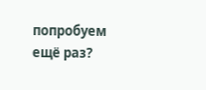попробуем ещё раз?